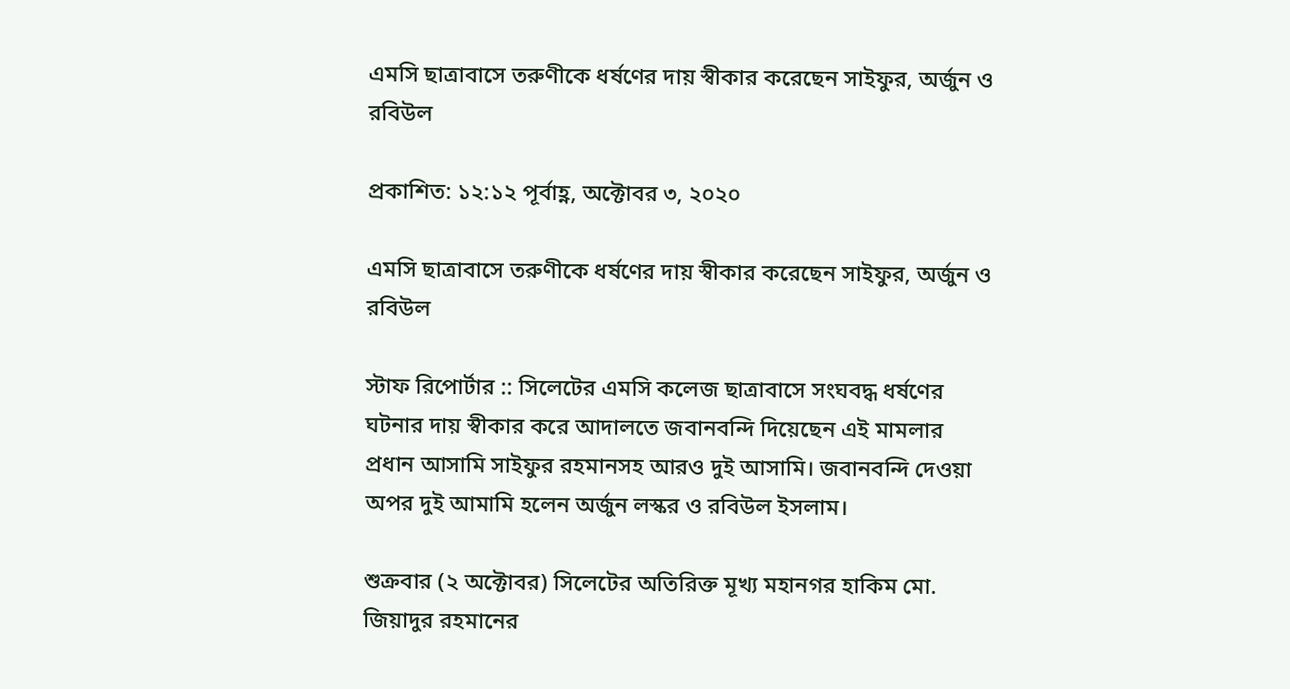এমসি ছাত্রাবাসে তরুণীকে ধর্ষণের দায় স্বীকার করেছেন সাইফুর, অর্জুন ও রবিউল

প্রকাশিত: ১২:১২ পূর্বাহ্ণ, অক্টোবর ৩, ২০২০

এমসি ছাত্রাবাসে তরুণীকে ধর্ষণের দায় স্বীকার করেছেন সাইফুর, অর্জুন ও রবিউল

স্টাফ রিপোর্টার :: সিলেটের এমসি কলেজ ছাত্রাবাসে সংঘবদ্ধ ধর্ষণের ঘটনার দায় স্বীকার করে আদালতে জবানবন্দি দিয়েছেন এই মামলার প্রধান আসামি সাইফুর রহমানসহ আরও দুই আসামি। জবানবন্দি দেওয়া অপর দুই আমামি হলেন অর্জুন লস্কর ও রবিউল ইসলাম।

শুক্রবার (২ অক্টোবর) সিলেটের অতিরিক্ত মূখ্য মহানগর হাকিম মো. জিয়াদুর রহমানের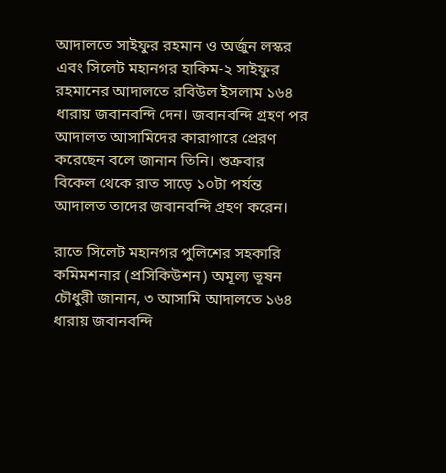আদালতে সাইফুর রহমান ও অর্জুন লস্কর এবং সিলেট মহানগর হাকিম-২ সাইফুর রহমানের আদালতে রবিউল ইসলাম ১৬৪ ধারায় জবানবন্দি দেন। জবানবন্দি গ্রহণ পর আদালত আসামিদের কারাগারে প্রেরণ করেছেন বলে জানান তিনি। শুক্রবার বিকেল থেকে রাত সাড়ে ১০টা পর্যন্ত আদালত তাদের জবানবন্দি গ্রহণ করেন।

রাতে সিলেট মহানগর পুলিশের সহকারি কমিমশনার (প্রসিকিউশন) অমূল্য ভূষন চৌধুরী জানান, ৩ আসামি আদালতে ১৬৪ ধারায় জবানবন্দি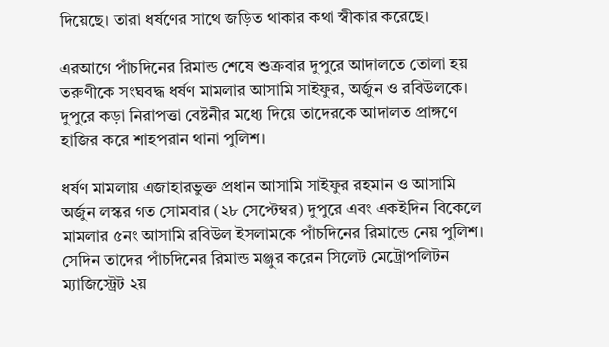দিয়েছে। তারা ধর্ষণের সাথে জড়িত থাকার কথা স্বীকার করেছে।

এরআগে পাঁচদিনের রিমান্ড শেষে শুক্রবার দুপুরে আদালতে তোলা হয় তরুণীকে সংঘবদ্ধ ধর্ষণ মামলার আসামি সাইফুর, অর্জুন ও রবিউলকে। দুপুরে কড়া নিরাপত্তা বেষ্টনীর মধ্যে দিয়ে তাদেরকে আদালত প্রাঙ্গণে হাজির করে শাহপরান থানা পুলিশ।

ধর্ষণ মামলায় এজাহারভুক্ত প্রধান আসামি সাইফুর রহমান ও আসামি অর্জুন লস্কর গত সোমবার (২৮ সেপ্টেম্বর) দুপুরে এবং একইদিন বিকেলে মামলার ৫নং আসামি রবিউল ইসলামকে পাঁচদিনের রিমান্ডে নেয় পুলিশ। সেদিন তাদের পাঁচদিনের রিমান্ড মঞ্জুর করেন সিলেট মেট্রোপলিটন ম্যাজিস্ট্রেট ২য়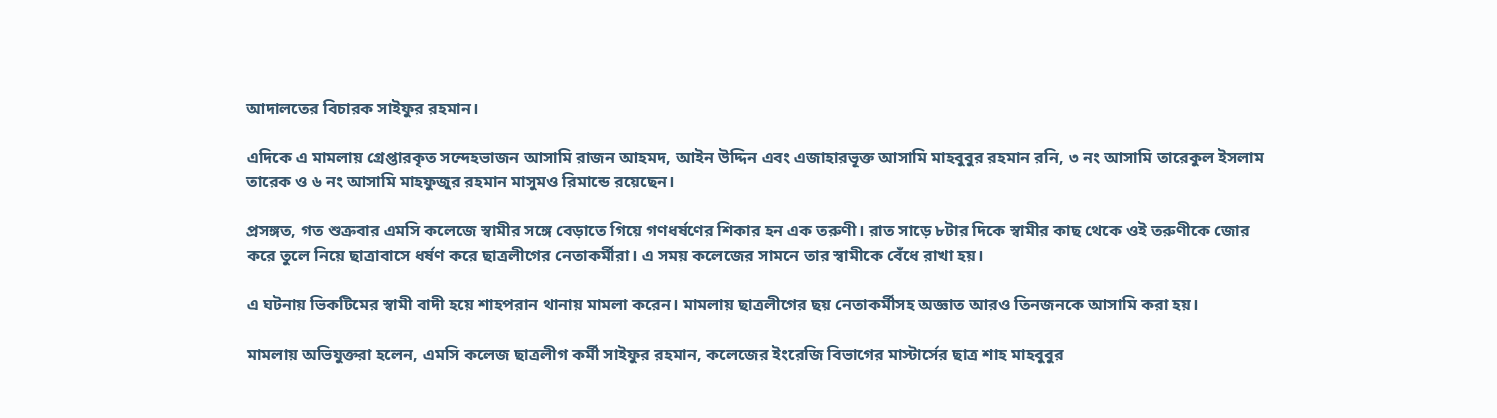আদালতের বিচারক সাইফুর রহমান।

এদিকে এ মামলায় গ্রেপ্তারকৃত সন্দেহভাজন আসামি রাজন আহমদ, আইন উদ্দিন এবং এজাহারভূক্ত আসামি মাহবুবুর রহমান রনি, ৩ নং আসামি তারেকুল ইসলাম তারেক ও ৬ নং আসামি মাহফুজুর রহমান মাসুমও রিমান্ডে রয়েছেন।

প্রসঙ্গত, গত শুক্রবার এমসি কলেজে স্বামীর সঙ্গে বেড়াতে গিয়ে গণধর্ষণের শিকার হন এক তরুণী। রাত সাড়ে ৮টার দিকে স্বামীর কাছ থেকে ওই তরুণীকে জোর করে তুলে নিয়ে ছাত্রাবাসে ধর্ষণ করে ছাত্রলীগের নেতাকর্মীরা। এ সময় কলেজের সামনে তার স্বামীকে বেঁধে রাখা হয়।

এ ঘটনায় ভিকটিমের স্বামী বাদী হয়ে শাহপরান থানায় মামলা করেন। মামলায় ছাত্রলীগের ছয় নেতাকর্মীসহ অজ্ঞাত আরও তিনজনকে আসামি করা হয়।

মামলায় অভিযুক্তরা হলেন, এমসি কলেজ ছাত্রলীগ কর্মী সাইফুর রহমান, কলেজের ইংরেজি বিভাগের মাস্টার্সের ছাত্র শাহ মাহবুবুর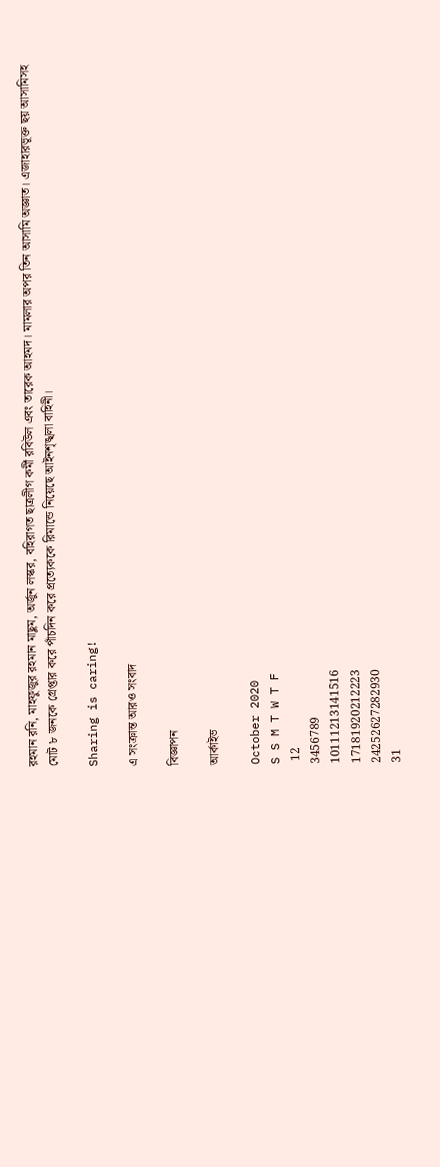রহমান রনি, মাহফুজুর রহমান মাছুম, অর্জুন লস্কর, বহিরাগত ছাত্রলীগ কর্মী রবিউল এবং তারেক আহমদ। মামলার অপর তিন আসামি অজ্ঞাত। এজাহারভূক্ত ছয় আসামিসহ মোট ৮ জনকে গ্রেপ্তার করে পাঁচদিন করে প্রত্যেককে রিমান্ডে নিয়েছে আইনশৃঙ্খলা বাহিনী।

Sharing is caring!

এ সংক্রান্ত আরও সংবাদ

বিজ্ঞাপন

আর্কাইভ

October 2020
S S M T W T F
 12
3456789
10111213141516
17181920212223
24252627282930
31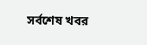সর্বশেষ খবর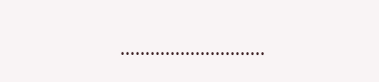………………………..